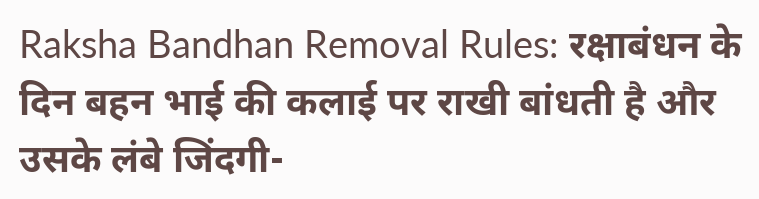Raksha Bandhan Removal Rules: रक्षाबंधन के दिन बहन भाई की कलाई पर राखी बांधती है और उसके लंबे जिंदगी-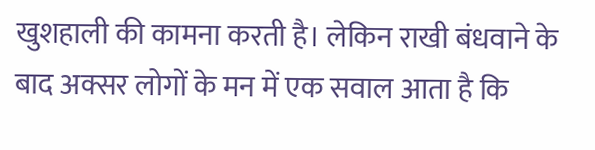खुशहाली की कामना करती है। लेकिन राखी बंधवाने के बाद अक्सर लोगों के मन में एक सवाल आता है कि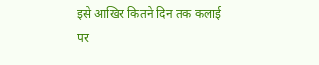इसे आखिर कितने दिन तक कलाई पर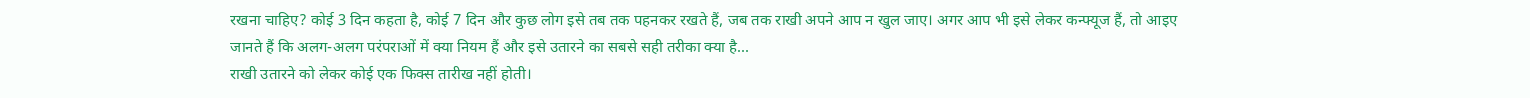रखना चाहिए? कोई 3 दिन कहता है, कोई 7 दिन और कुछ लोग इसे तब तक पहनकर रखते हैं, जब तक राखी अपने आप न खुल जाए। अगर आप भी इसे लेकर कन्फ्यूज हैं, तो आइए जानते हैं कि अलग-अलग परंपराओं में क्या नियम हैं और इसे उतारने का सबसे सही तरीका क्या है...
राखी उतारने को लेकर कोई एक फिक्स तारीख नहीं होती।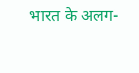भारत के अलग-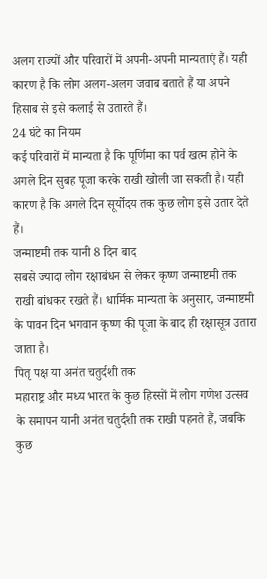अलग राज्यों और परिवारों में अपनी-अपनी मान्यताएं हैं। यही कारण है कि लोग अलग-अलग जवाब बताते हैं या अपने हिसाब से इसे कलाई से उतारते हैं।
24 घंटे का नियम
कई परिवारों में मान्यता है कि पूर्णिमा का पर्व खत्म होने के अगले दिन सुबह पूजा करके राखी खोली जा सकती है। यही कारण है कि अगले दिन सूर्योदय तक कुछ लोग इसे उतार देते हैं।
जन्माष्टमी तक यानी 8 दिन बाद
सबसे ज्यादा लोग रक्षाबंधन से लेकर कृष्ण जन्माष्टमी तक राखी बांधकर रखते हैं। धार्मिक मान्यता के अनुसार, जन्माष्टमी के पावन दिन भगवान कृष्ण की पूजा के बाद ही रक्षासूत्र उतारा जाता है।
पितृ पक्ष या अनंत चतुर्दशी तक
महाराष्ट्र और मध्य भारत के कुछ हिस्सों में लोग गणेश उत्सव के समापन यानी अनंत चतुर्दशी तक राखी पहनते हैं, जबकि कुछ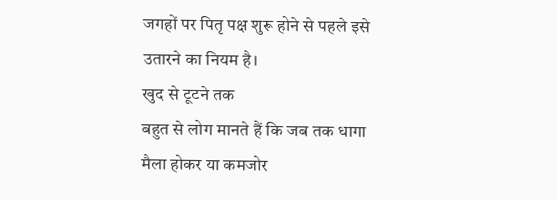जगहों पर पितृ पक्ष शुरू होने से पहले इसे उतारने का नियम है।
खुद से टूटने तक
बहुत से लोग मानते हैं कि जब तक धागा मैला होकर या कमजोर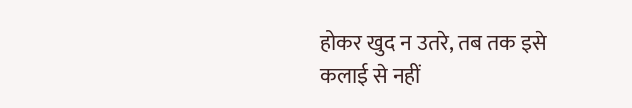होकर खुद न उतरे, तब तक इसे कलाई से नहीं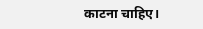काटना चाहिए।